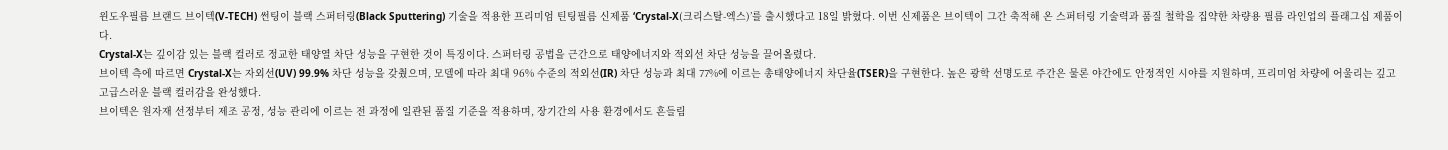윈도우필름 브랜드 브이텍(V-TECH) 썬팅이 블랙 스퍼터링(Black Sputtering) 기술을 적용한 프리미엄 틴팅필름 신제품 ‘Crystal-X(크리스탈-엑스)’를 출시했다고 18일 밝혔다. 이번 신제품은 브이텍이 그간 축적해 온 스퍼터링 기술력과 품질 철학을 집약한 차량용 필름 라인업의 플래그십 제품이다.
Crystal-X는 깊이감 있는 블랙 컬러로 정교한 태양열 차단 성능을 구현한 것이 특징이다. 스퍼터링 공법을 근간으로 태양에너지와 적외선 차단 성능을 끌어올렸다.
브이텍 측에 따르면 Crystal-X는 자외선(UV) 99.9% 차단 성능을 갖췄으며, 모델에 따라 최대 96% 수준의 적외선(IR) 차단 성능과 최대 77%에 이르는 총태양에너지 차단율(TSER)을 구현한다. 높은 광학 선명도로 주간은 물론 야간에도 안정적인 시야를 지원하며, 프리미엄 차량에 어울리는 깊고 고급스러운 블랙 컬러감을 완성했다.
브이텍은 원자재 선정부터 제조 공정, 성능 관리에 이르는 전 과정에 일관된 품질 기준을 적용하며, 장기간의 사용 환경에서도 흔들림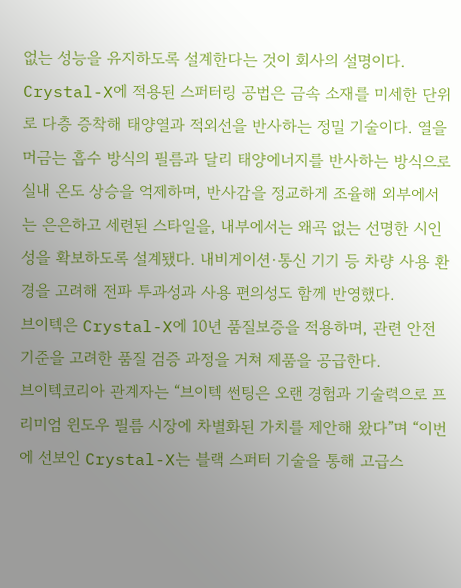없는 성능을 유지하도록 설계한다는 것이 회사의 설명이다.
Crystal-X에 적용된 스퍼터링 공법은 금속 소재를 미세한 단위로 다층 증착해 태양열과 적외선을 반사하는 정밀 기술이다. 열을 머금는 흡수 방식의 필름과 달리 태양에너지를 반사하는 방식으로 실내 온도 상승을 억제하며, 반사감을 정교하게 조율해 외부에서는 은은하고 세련된 스타일을, 내부에서는 왜곡 없는 선명한 시인성을 확보하도록 설계됐다. 내비게이션·통신 기기 등 차량 사용 환경을 고려해 전파 투과성과 사용 편의성도 함께 반영했다.
브이텍은 Crystal-X에 10년 품질보증을 적용하며, 관련 안전 기준을 고려한 품질 검증 과정을 거쳐 제품을 공급한다.
브이텍코리아 관계자는 “브이텍 썬팅은 오랜 경험과 기술력으로 프리미엄 윈도우 필름 시장에 차별화된 가치를 제안해 왔다”며 “이번에 선보인 Crystal-X는 블랙 스퍼터 기술을 통해 고급스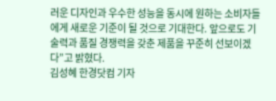러운 디자인과 우수한 성능을 동시에 원하는 소비자들에게 새로운 기준이 될 것으로 기대한다. 앞으로도 기술력과 품질 경쟁력을 갖춘 제품을 꾸준히 선보이겠다”고 밝혔다.
김성혜 한경닷컴 기자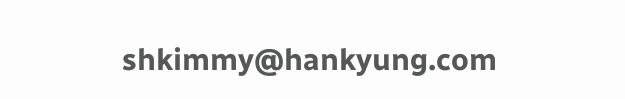shkimmy@hankyung.com